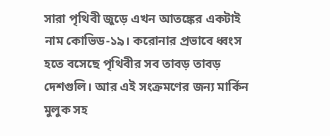সারা পৃথিবী জুড়ে এখন আতঙ্কের একটাই নাম কোভিড-১৯। করোনার প্রভাবে ধ্বংস হতে বসেছে পৃথিবীর সব তাবড় তাবড় দেশগুলি। আর এই সংক্রমণের জন্য মার্কিন মুলুক সহ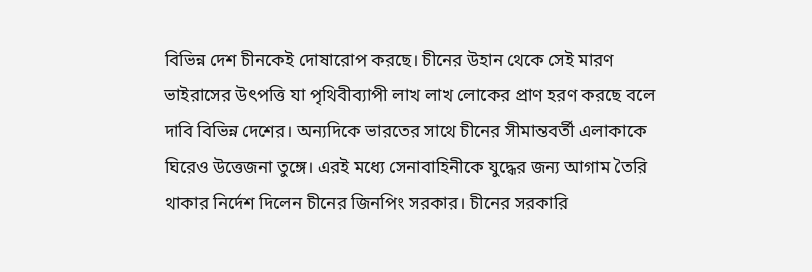বিভিন্ন দেশ চীনকেই দোষারোপ করছে। চীনের উহান থেকে সেই মারণ ভাইরাসের উৎপত্তি যা পৃথিবীব্যাপী লাখ লাখ লোকের প্রাণ হরণ করছে বলে দাবি বিভিন্ন দেশের। অন্যদিকে ভারতের সাথে চীনের সীমান্তবর্তী এলাকাকে ঘিরেও উত্তেজনা তুঙ্গে। এরই মধ্যে সেনাবাহিনীকে যুদ্ধের জন্য আগাম তৈরি থাকার নির্দেশ দিলেন চীনের জিনপিং সরকার। চীনের সরকারি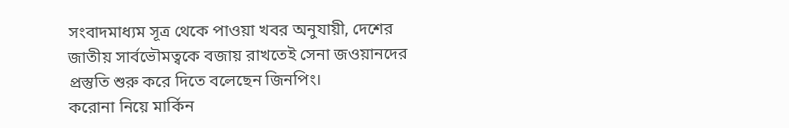সংবাদমাধ্যম সূত্র থেকে পাওয়া খবর অনুযায়ী, দেশের জাতীয় সার্বভৌমত্বকে বজায় রাখতেই সেনা জওয়ানদের প্রস্তুতি শুরু করে দিতে বলেছেন জিনপিং।
করোনা নিয়ে মার্কিন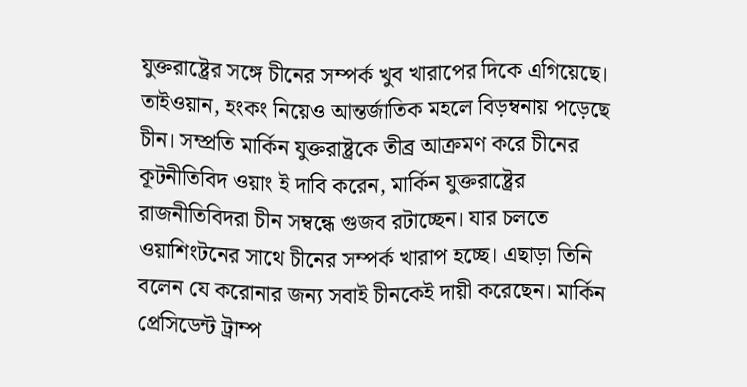যুক্তরাষ্ট্রের সঙ্গে চীনের সম্পর্ক খুব খারাপের দিকে এগিয়েছে। তাইওয়ান, হংকং নিয়েও আন্তর্জাতিক মহলে বিড়ম্বনায় পড়েছে চীন। সম্প্রতি মার্কিন যুক্তরাষ্ট্রকে তীব্র আক্রমণ করে চীনের কূটনীতিবিদ ওয়াং ই দাবি করেন, মার্কিন যুক্তরাষ্ট্রের রাজনীতিবিদরা চীন সম্বন্ধে গুজব রটাচ্ছেন। যার চলতে ওয়াশিংটনের সাথে চীনের সম্পর্ক খারাপ হচ্ছে। এছাড়া তিনি বলেন যে করোনার জন্য সবাই চীনকেই দায়ী করেছেন। মার্কিন প্রেসিডেন্ট ট্রাম্প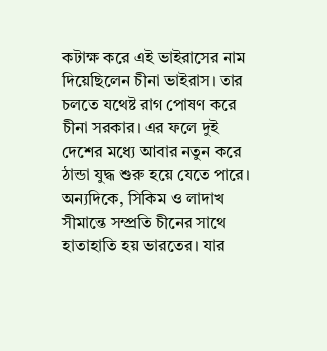কটাক্ষ করে এই ভাইরাসের নাম দিয়েছিলেন চীনা ভাইরাস। তার চলতে যথেষ্ট রাগ পোষণ করে চীনা সরকার। এর ফলে দুই দেশের মধ্যে আবার নতুন করে ঠান্ডা যুদ্ধ শুরু হয়ে যেতে পারে।
অন্যদিকে, সিকিম ও লাদাখ সীমান্তে সম্প্রতি চীনের সাথে হাতাহাতি হয় ভারতের। যার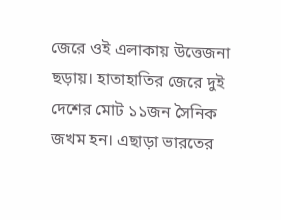জেরে ওই এলাকায় উত্তেজনা ছড়ায়। হাতাহাতির জেরে দুই দেশের মোট ১১জন সৈনিক জখম হন। এছাড়া ভারতের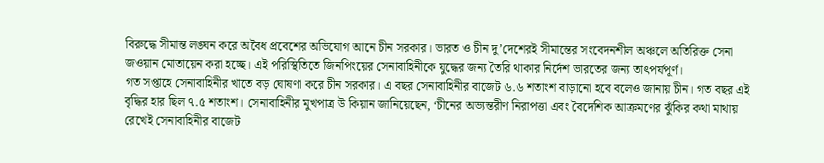বিরুদ্ধে সীমান্ত লঙ্ঘন করে অবৈধ প্রবেশের অভিযোগ আনে চীন সরকার। ভারত ও চীন দু’দেশেরই সীমান্তের সংবেদনশীল অঞ্চলে অতিরিক্ত সেনা জওয়ান মোতায়েন করা হচ্ছে। এই পরিস্থিতিতে জিনপিংয়ের সেনাবাহিনীকে যুদ্ধের জন্য তৈরি থাকার নির্দেশ ভারতের জন্য তাৎপর্যপূর্ণ।
গত সপ্তাহে সেনাবাহিনীর খাতে বড় ঘোষণা করে চীন সরকার। এ বছর সেনাবাহিনীর বাজেট ৬.৬ শতাংশ বাড়ানো হবে বলেও জানায় চীন। গত বছর এই বৃদ্ধির হার ছিল ৭.৫ শতাংশ। সেনাবাহিনীর মুখপাত্র উ কিয়ান জানিয়েছেন, ‘চীনের অভ্যন্তরীণ নিরাপত্তা এবং বৈদেশিক আক্রমণের ঝুঁকির কথা মাথায় রেখেই সেনাবাহিনীর বাজেট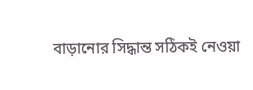বাড়ানোর সিদ্ধান্ত সঠিকই নেওয়া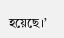হয়েছে।’